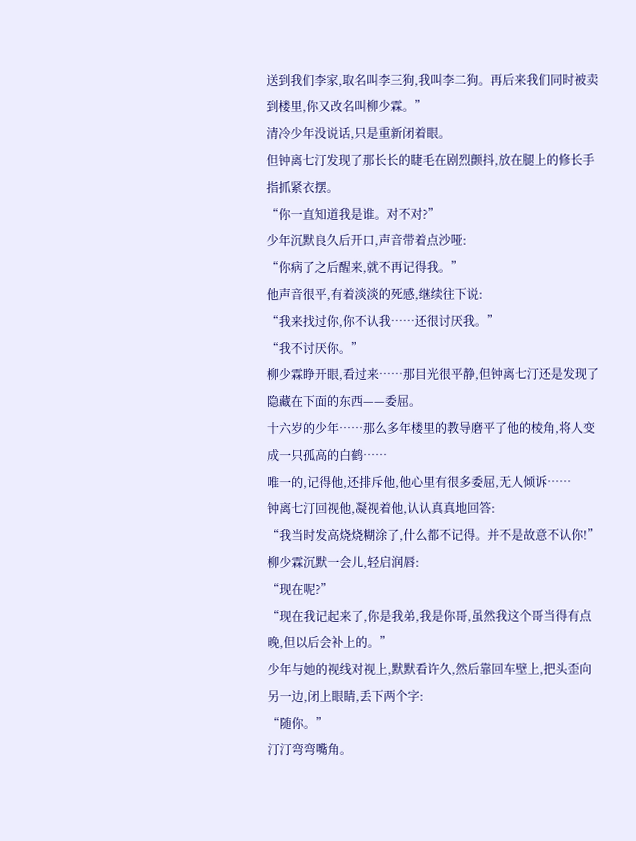送到我们李家,取名叫李三狗,我叫李二狗。再后来我们同时被卖到楼里,你又改名叫柳少霖。”
清冷少年没说话,只是重新闭着眼。
但钟离七汀发现了那长长的睫毛在剧烈颤抖,放在腿上的修长手指抓紧衣摆。
“你一直知道我是谁。对不对?”
少年沉默良久后开口,声音带着点沙哑:
“你病了之后醒来,就不再记得我。”
他声音很平,有着淡淡的死感,继续往下说:
“我来找过你,你不认我……还很讨厌我。”
“我不讨厌你。”
柳少霖睁开眼,看过来……那目光很平静,但钟离七汀还是发现了隐藏在下面的东西——委屈。
十六岁的少年……那么多年楼里的教导磨平了他的棱角,将人变成一只孤高的白鹤……
唯一的,记得他,还排斥他,他心里有很多委屈,无人倾诉……
钟离七汀回视他,凝视着他,认认真真地回答:
“我当时发高烧烧糊涂了,什么都不记得。并不是故意不认你!”
柳少霖沉默一会儿,轻启润唇:
“现在呢?”
“现在我记起来了,你是我弟,我是你哥,虽然我这个哥当得有点晚,但以后会补上的。”
少年与她的视线对视上,默默看许久,然后靠回车壁上,把头歪向另一边,闭上眼睛,丢下两个字:
“随你。”
汀汀弯弯嘴角。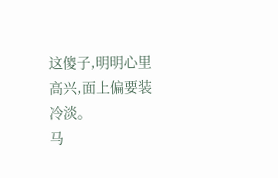这傻子,明明心里高兴,面上偏要装冷淡。
马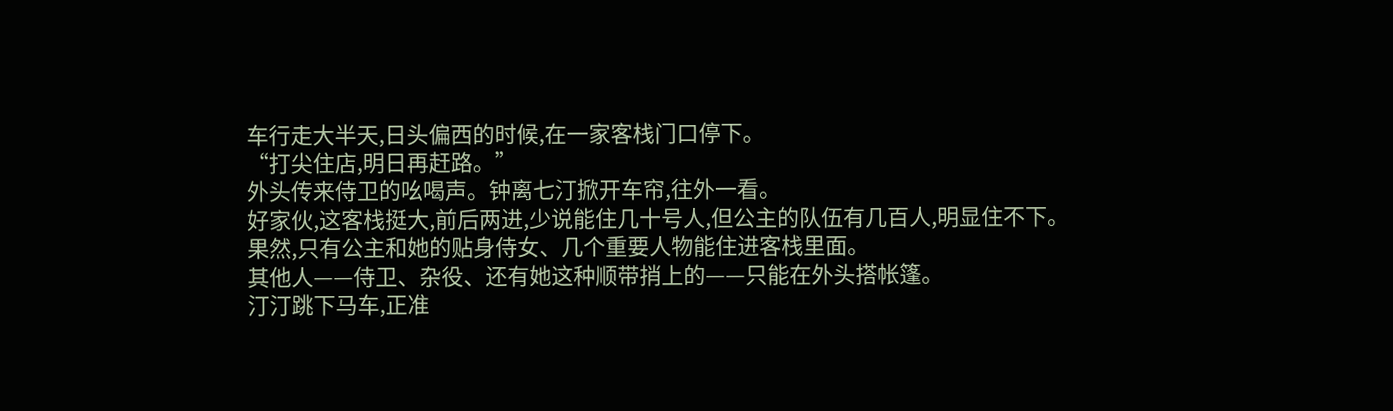车行走大半天,日头偏西的时候,在一家客栈门口停下。
“打尖住店,明日再赶路。”
外头传来侍卫的吆喝声。钟离七汀掀开车帘,往外一看。
好家伙,这客栈挺大,前后两进,少说能住几十号人,但公主的队伍有几百人,明显住不下。
果然,只有公主和她的贴身侍女、几个重要人物能住进客栈里面。
其他人——侍卫、杂役、还有她这种顺带捎上的——只能在外头搭帐篷。
汀汀跳下马车,正准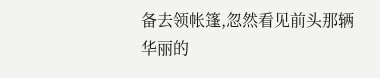备去领帐篷,忽然看见前头那辆华丽的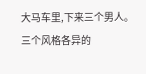大马车里,下来三个男人。
三个风格各异的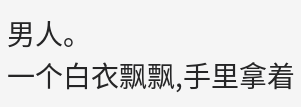男人。
一个白衣飘飘,手里拿着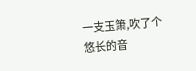一支玉箫,吹了个悠长的音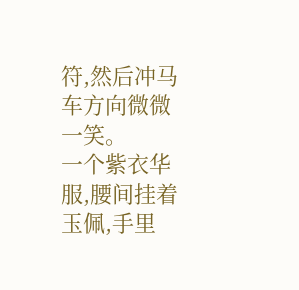符,然后冲马车方向微微一笑。
一个紫衣华服,腰间挂着玉佩,手里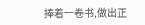捧着一卷书,做出正